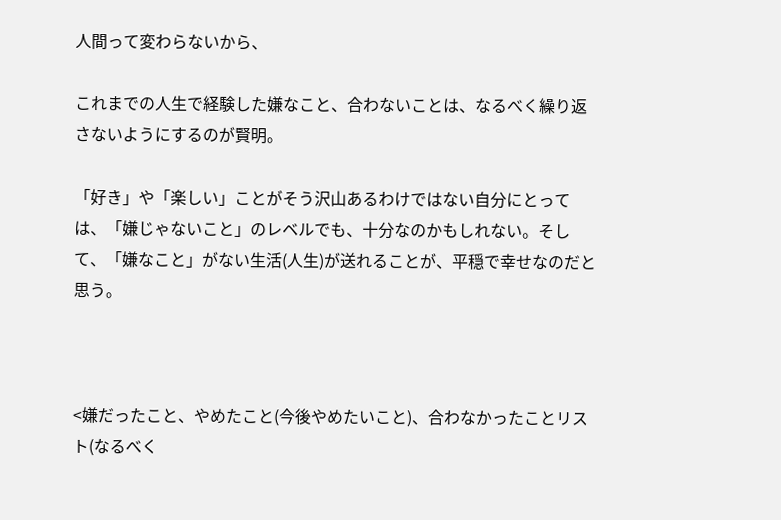人間って変わらないから、

これまでの人生で経験した嫌なこと、合わないことは、なるべく繰り返さないようにするのが賢明。

「好き」や「楽しい」ことがそう沢山あるわけではない自分にとっては、「嫌じゃないこと」のレベルでも、十分なのかもしれない。そして、「嫌なこと」がない生活(人生)が送れることが、平穏で幸せなのだと思う。



<嫌だったこと、やめたこと(今後やめたいこと)、合わなかったことリスト(なるべく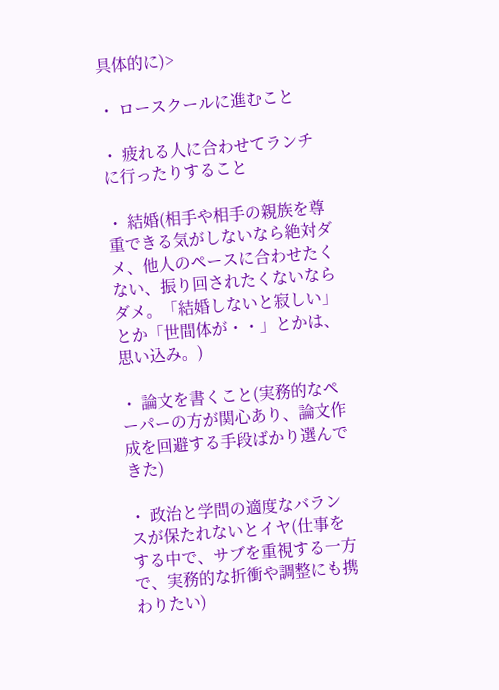具体的に)>

・ ロースクールに進むこと

・ 疲れる人に合わせてランチに行ったりすること

・ 結婚(相手や相手の親族を尊重できる気がしないなら絶対ダメ、他人のペースに合わせたくない、振り回されたくないならダメ。「結婚しないと寂しい」とか「世間体が・・」とかは、思い込み。)

・ 論文を書くこと(実務的なペーパーの方が関心あり、論文作成を回避する手段ばかり選んできた)

・ 政治と学問の適度なバランスが保たれないとイヤ(仕事をする中で、サブを重視する一方で、実務的な折衝や調整にも携わりたい)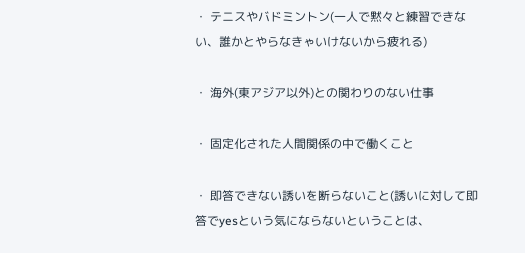・ テニスやバドミントン(一人で黙々と練習できない、誰かとやらなきゃいけないから疲れる)

・ 海外(東アジア以外)との関わりのない仕事

・ 固定化された人間関係の中で働くこと

・ 即答できない誘いを断らないこと(誘いに対して即答でyesという気にならないということは、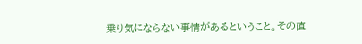乗り気にならない事情があるということ。その直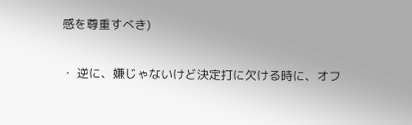感を尊重すべき)

・ 逆に、嫌じゃないけど決定打に欠ける時に、オフ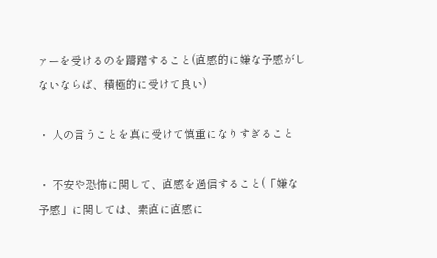ァーを受けるのを躊躇すること(直感的に嫌な予感がしないならば、積極的に受けて良い)

・ 人の言うことを真に受けて慎重になりすぎること

・ 不安や恐怖に関して、直感を過信すること(「嫌な予感」に関しては、素直に直感に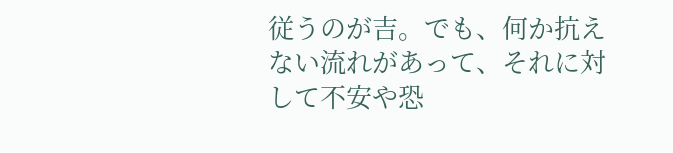従うのが吉。でも、何か抗えない流れがあって、それに対して不安や恐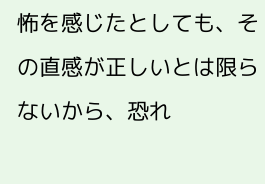怖を感じたとしても、その直感が正しいとは限らないから、恐れ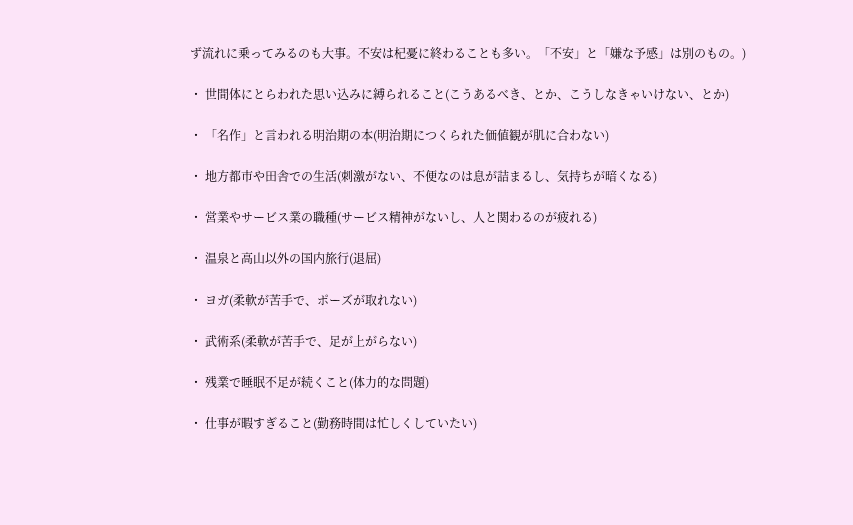ず流れに乗ってみるのも大事。不安は杞憂に終わることも多い。「不安」と「嫌な予感」は別のもの。)

・ 世間体にとらわれた思い込みに縛られること(こうあるべき、とか、こうしなきゃいけない、とか)

・ 「名作」と言われる明治期の本(明治期につくられた価値観が肌に合わない)

・ 地方都市や田舎での生活(刺激がない、不便なのは息が詰まるし、気持ちが暗くなる)

・ 営業やサービス業の職種(サービス精神がないし、人と関わるのが疲れる)

・ 温泉と高山以外の国内旅行(退屈)

・ ヨガ(柔軟が苦手で、ポーズが取れない)

・ 武術系(柔軟が苦手で、足が上がらない)

・ 残業で睡眠不足が続くこと(体力的な問題)

・ 仕事が暇すぎること(勤務時間は忙しくしていたい)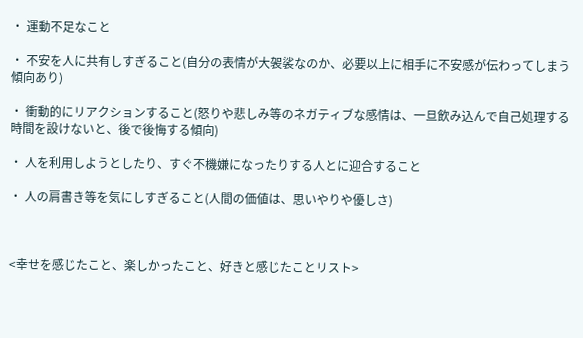・ 運動不足なこと

・ 不安を人に共有しすぎること(自分の表情が大袈裟なのか、必要以上に相手に不安感が伝わってしまう傾向あり)

・ 衝動的にリアクションすること(怒りや悲しみ等のネガティブな感情は、一旦飲み込んで自己処理する時間を設けないと、後で後悔する傾向)

・ 人を利用しようとしたり、すぐ不機嫌になったりする人とに迎合すること

・ 人の肩書き等を気にしすぎること(人間の価値は、思いやりや優しさ)



<幸せを感じたこと、楽しかったこと、好きと感じたことリスト>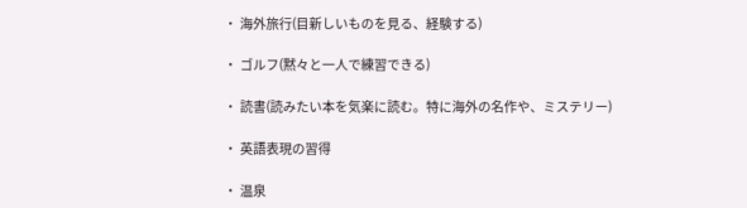・ 海外旅行(目新しいものを見る、経験する)

・ ゴルフ(黙々と一人で練習できる)

・ 読書(読みたい本を気楽に読む。特に海外の名作や、ミステリー)

・ 英語表現の習得

・ 温泉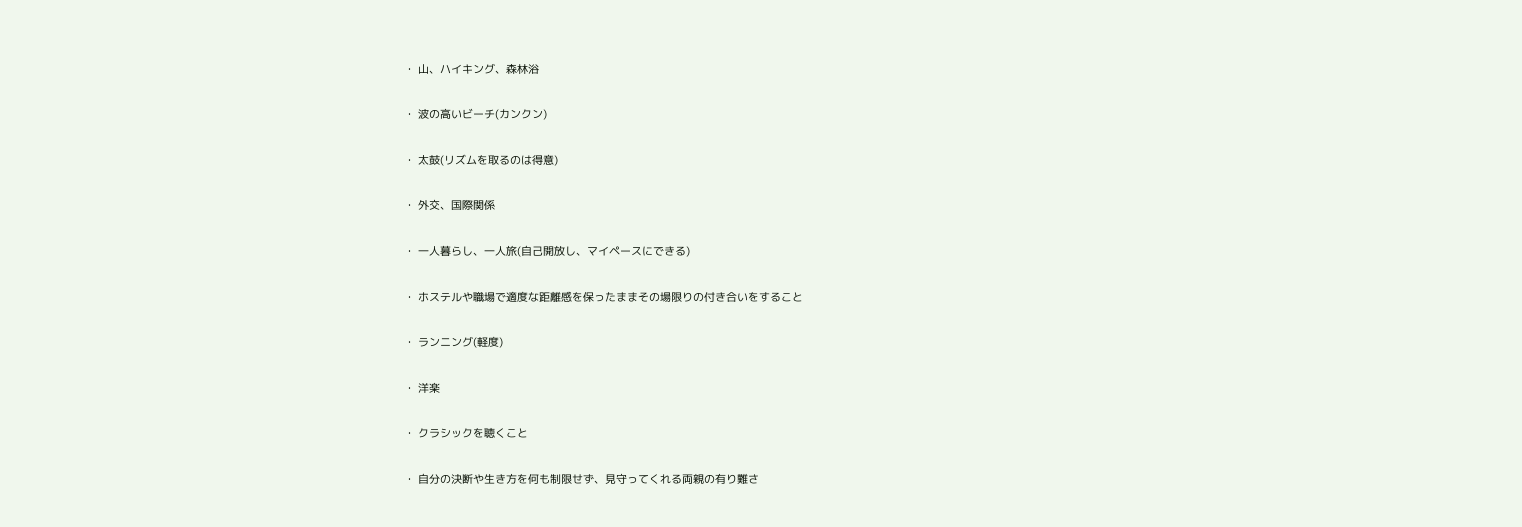・ 山、ハイキング、森林浴

・ 波の高いビーチ(カンクン)

・ 太鼓(リズムを取るのは得意)

・ 外交、国際関係

・ 一人暮らし、一人旅(自己開放し、マイペースにできる)

・ ホステルや職場で適度な距離感を保ったままその場限りの付き合いをすること

・ ランニング(軽度)

・ 洋楽

・ クラシックを聴くこと

・ 自分の決断や生き方を何も制限せず、見守ってくれる両親の有り難さ